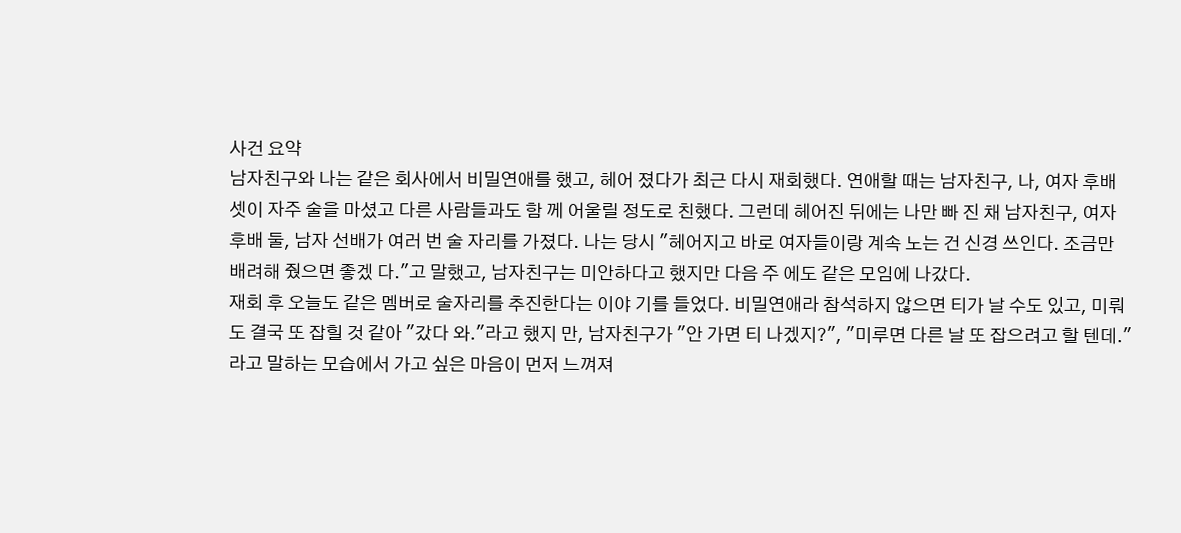사건 요약
남자친구와 나는 같은 회사에서 비밀연애를 했고, 헤어 졌다가 최근 다시 재회했다. 연애할 때는 남자친구, 나, 여자 후배 셋이 자주 술을 마셨고 다른 사람들과도 함 께 어울릴 정도로 친했다. 그런데 헤어진 뒤에는 나만 빠 진 채 남자친구, 여자 후배 둘, 남자 선배가 여러 번 술 자리를 가졌다. 나는 당시 "헤어지고 바로 여자들이랑 계속 노는 건 신경 쓰인다. 조금만 배려해 줬으면 좋겠 다."고 말했고, 남자친구는 미안하다고 했지만 다음 주 에도 같은 모임에 나갔다.
재회 후 오늘도 같은 멤버로 술자리를 추진한다는 이야 기를 들었다. 비밀연애라 참석하지 않으면 티가 날 수도 있고, 미뤄도 결국 또 잡힐 것 같아 "갔다 와."라고 했지 만, 남자친구가 "안 가면 티 나겠지?", "미루면 다른 날 또 잡으려고 할 텐데."라고 말하는 모습에서 가고 싶은 마음이 먼저 느껴져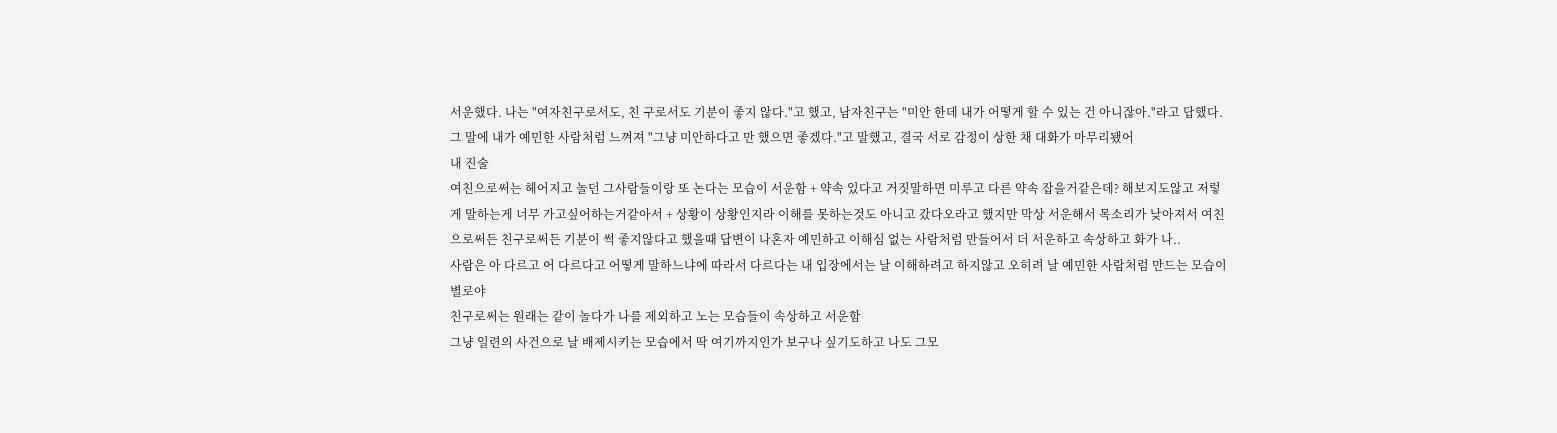서운했다. 나는 "여자친구로서도, 친 구로서도 기분이 좋지 않다."고 했고, 남자친구는 "미안 한데 내가 어떻게 할 수 있는 건 아니잖아."라고 답했다.
그 말에 내가 예민한 사람처럼 느껴져 "그냥 미안하다고 만 했으면 좋겠다."고 말했고, 결국 서로 감정이 상한 채 대화가 마무리됐어
내 진술
여친으로써는 헤어지고 놀던 그사람들이랑 또 논다는 모습이 서운함 + 약속 있다고 거짓말하면 미루고 다른 약속 잡을거같은데? 해보지도않고 저렇게 말하는게 너무 가고싶어하는거같아서 + 상황이 상황인지라 이해를 못하는것도 아니고 갔다오라고 했지만 막상 서운해서 목소리가 낮아져서 여친으로써든 친구로써든 기분이 썩 좋지않다고 했을때 답변이 나혼자 예민하고 이해심 없는 사람처럼 만들어서 더 서운하고 속상하고 화가 나..
사람은 아 다르고 어 다르다고 어떻게 말하느냐에 따라서 다르다는 내 입장에서는 날 이해하려고 하지않고 오히려 날 예민한 사람처럼 만드는 모습이 별로야
친구로써는 원래는 같이 놀다가 나를 제외하고 노는 모습들이 속상하고 서운함
그냥 일련의 사건으로 날 배제시키는 모습에서 딱 여기까지인가 보구나 싶기도하고 나도 그모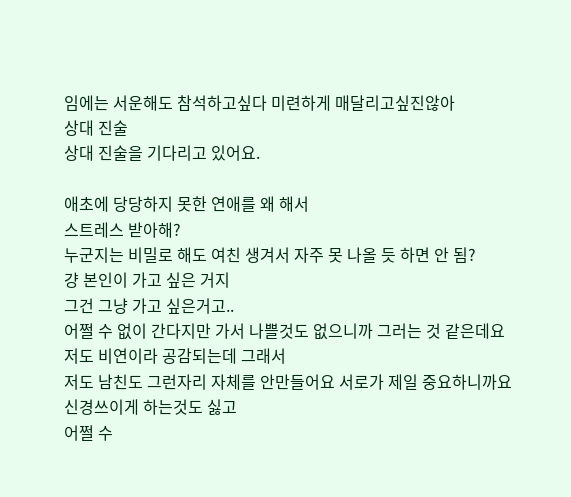임에는 서운해도 참석하고싶다 미련하게 매달리고싶진않아
상대 진술
상대 진술을 기다리고 있어요.

애초에 당당하지 못한 연애를 왜 해서
스트레스 받아해?
누군지는 비밀로 해도 여친 생겨서 자주 못 나올 듯 하면 안 됨?
걍 본인이 가고 싶은 거지
그건 그냥 가고 싶은거고..
어쩔 수 없이 간다지만 가서 나쁠것도 없으니까 그러는 것 같은데요
저도 비연이라 공감되는데 그래서
저도 남친도 그런자리 자체를 안만들어요 서로가 제일 중요하니까요
신경쓰이게 하는것도 싫고
어쩔 수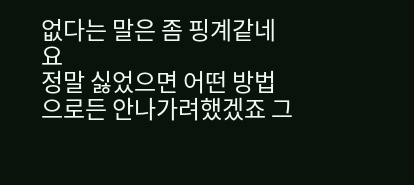없다는 말은 좀 핑계같네요
정말 싫었으면 어떤 방법으로든 안나가려했겠죠 그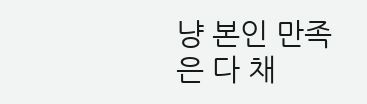냥 본인 만족은 다 채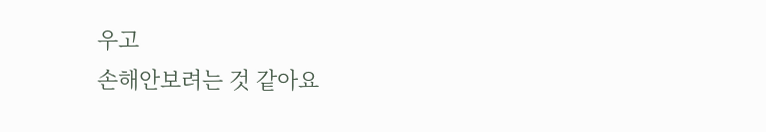우고
손해안보려는 것 같아요